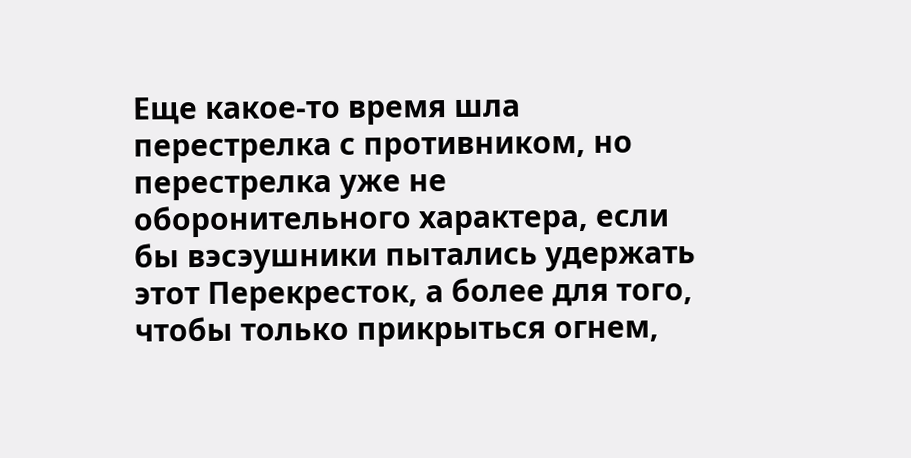Еще какое-то время шла перестрелка с противником, но перестрелка уже не оборонительного характера, если бы вэсэушники пытались удержать этот Перекресток, а более для того, чтобы только прикрыться огнем,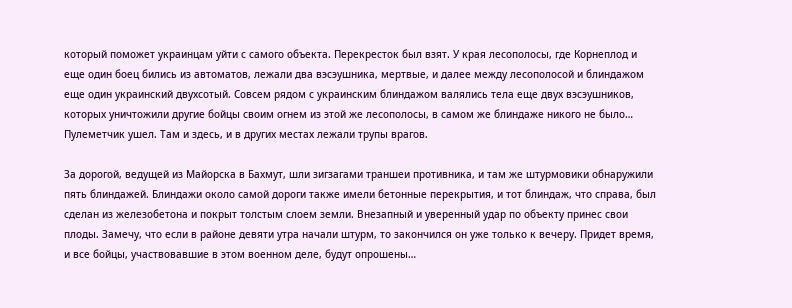который поможет украинцам уйти с самого объекта. Перекресток был взят. У края лесополосы, где Корнеплод и еще один боец бились из автоматов, лежали два вэсэушника, мертвые, и далее между лесополосой и блиндажом еще один украинский двухсотый. Совсем рядом с украинским блиндажом валялись тела еще двух вэсэушников, которых уничтожили другие бойцы своим огнем из этой же лесополосы, в самом же блиндаже никого не было… Пулеметчик ушел. Там и здесь, и в других местах лежали трупы врагов.

За дорогой, ведущей из Майорска в Бахмут, шли зигзагами траншеи противника, и там же штурмовики обнаружили пять блиндажей. Блиндажи около самой дороги также имели бетонные перекрытия, и тот блиндаж, что справа, был сделан из железобетона и покрыт толстым слоем земли. Внезапный и уверенный удар по объекту принес свои плоды. Замечу, что если в районе девяти утра начали штурм, то закончился он уже только к вечеру. Придет время, и все бойцы, участвовавшие в этом военном деле, будут опрошены…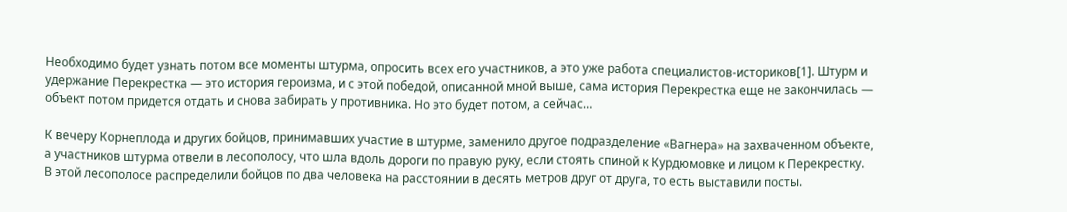Необходимо будет узнать потом все моменты штурма, опросить всех его участников, а это уже работа специалистов-историков[1]. Штурм и удержание Перекрестка — это история героизма, и с этой победой, описанной мной выше, сама история Перекрестка еще не закончилась — объект потом придется отдать и снова забирать у противника. Но это будет потом, а сейчас…

К вечеру Корнеплода и других бойцов, принимавших участие в штурме, заменило другое подразделение «Вагнера» на захваченном объекте, а участников штурма отвели в лесополосу, что шла вдоль дороги по правую руку, если стоять спиной к Курдюмовке и лицом к Перекрестку. В этой лесополосе распределили бойцов по два человека на расстоянии в десять метров друг от друга, то есть выставили посты.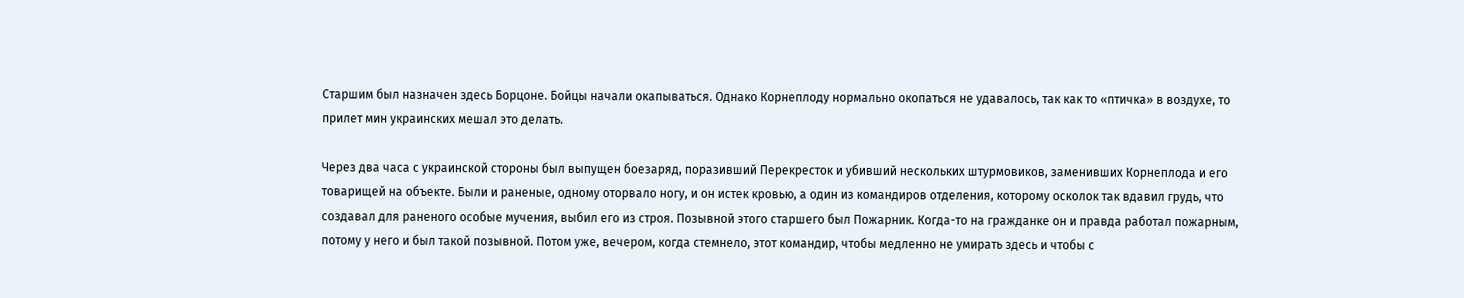Старшим был назначен здесь Борцоне. Бойцы начали окапываться. Однако Корнеплоду нормально окопаться не удавалось, так как то «птичка» в воздухе, то прилет мин украинских мешал это делать.

Через два часа с украинской стороны был выпущен боезаряд, поразивший Перекресток и убивший нескольких штурмовиков, заменивших Корнеплода и его товарищей на объекте. Были и раненые, одному оторвало ногу, и он истек кровью, а один из командиров отделения, которому осколок так вдавил грудь, что создавал для раненого особые мучения, выбил его из строя. Позывной этого старшего был Пожарник. Когда-то на гражданке он и правда работал пожарным, потому у него и был такой позывной. Потом уже, вечером, когда стемнело, этот командир, чтобы медленно не умирать здесь и чтобы с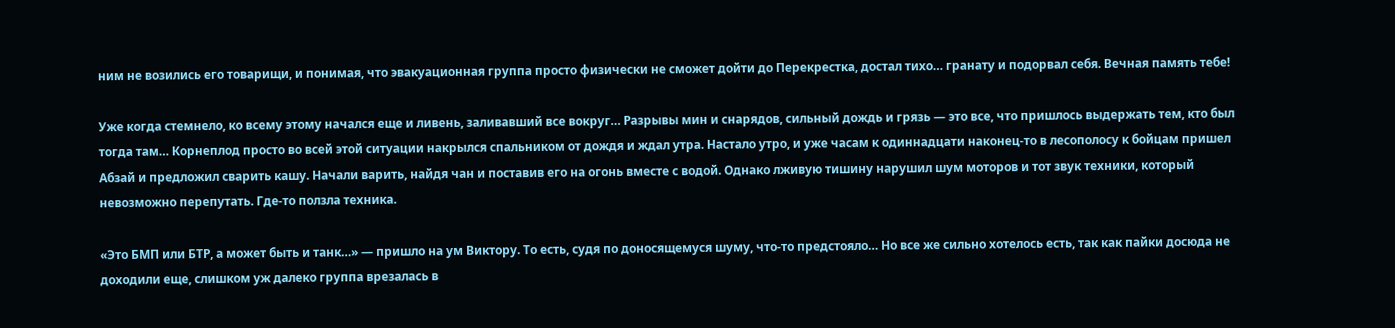ним не возились его товарищи, и понимая, что эвакуационная группа просто физически не сможет дойти до Перекрестка, достал тихо… гранату и подорвал себя. Вечная память тебе!

Уже когда стемнело, ко всему этому начался еще и ливень, заливавший все вокруг… Разрывы мин и снарядов, сильный дождь и грязь — это все, что пришлось выдержать тем, кто был тогда там… Корнеплод просто во всей этой ситуации накрылся спальником от дождя и ждал утра. Настало утро, и уже часам к одиннадцати наконец-то в лесополосу к бойцам пришел Абзай и предложил сварить кашу. Начали варить, найдя чан и поставив его на огонь вместе с водой. Однако лживую тишину нарушил шум моторов и тот звук техники, который невозможно перепутать. Где-то ползла техника.

«Это БМП или БТР, а может быть и танк…» — пришло на ум Виктору. То есть, судя по доносящемуся шуму, что-то предстояло… Но все же сильно хотелось есть, так как пайки досюда не доходили еще, слишком уж далеко группа врезалась в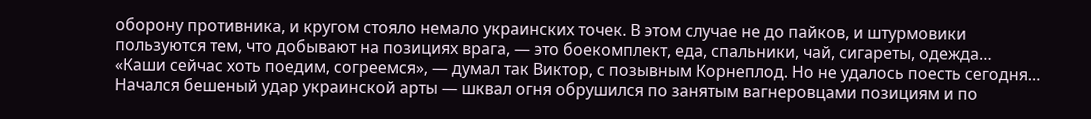оборону противника, и кругом стояло немало украинских точек. В этом случае не до пайков, и штурмовики пользуются тем, что добывают на позициях врага, — это боекомплект, еда, спальники, чай, сигареты, одежда… «Каши сейчас хоть поедим, согреемся», — думал так Виктор, с позывным Корнеплод. Но не удалось поесть сегодня… Начался бешеный удар украинской арты — шквал огня обрушился по занятым вагнеровцами позициям и по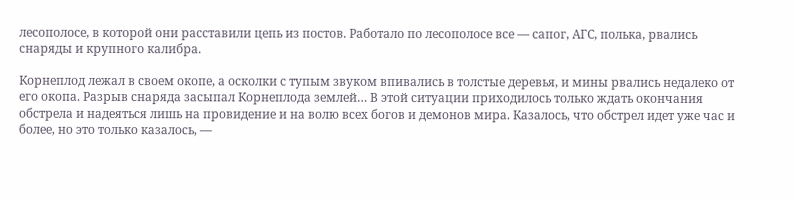лесополосе, в которой они расставили цепь из постов. Работало по лесополосе все — сапог, АГС, полька, рвались снаряды и крупного калибра.

Корнеплод лежал в своем окопе, а осколки с тупым звуком впивались в толстые деревья, и мины рвались недалеко от его окопа. Разрыв снаряда засыпал Корнеплода землей… В этой ситуации приходилось только ждать окончания обстрела и надеяться лишь на провидение и на волю всех богов и демонов мира. Казалось, что обстрел идет уже час и более, но это только казалось, —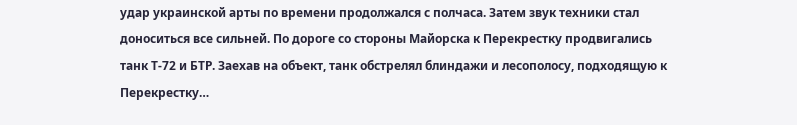удар украинской арты по времени продолжался с полчаса. Затем звук техники стал доноситься все сильней. По дороге со стороны Майорска к Перекрестку продвигались танк Т-72 и БТР. Заехав на объект, танк обстрелял блиндажи и лесополосу, подходящую к Перекрестку…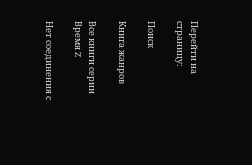Перейти на страницу:

Поиск

Книга жанров

Все книги серии Время Z

Нет соединения с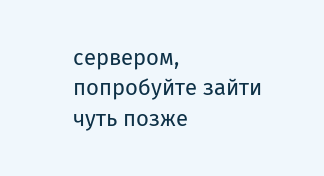сервером, попробуйте зайти чуть позже